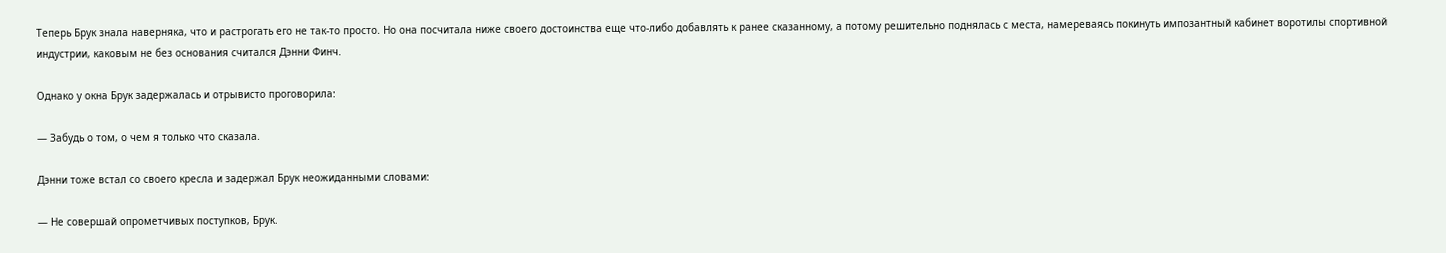Теперь Брук знала наверняка, что и растрогать его не так-то просто. Но она посчитала ниже своего достоинства еще что-либо добавлять к ранее сказанному, а потому решительно поднялась с места, намереваясь покинуть импозантный кабинет воротилы спортивной индустрии, каковым не без основания считался Дэнни Финч.

Однако у окна Брук задержалась и отрывисто проговорила:

— Забудь о том, о чем я только что сказала.

Дэнни тоже встал со своего кресла и задержал Брук неожиданными словами:

— Не совершай опрометчивых поступков, Брук.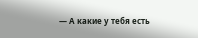— А какие у тебя есть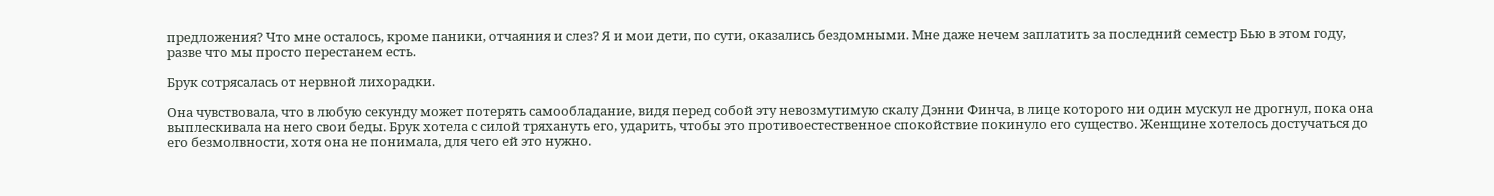предложения? Что мне осталось, кроме паники, отчаяния и слез? Я и мои дети, по сути, оказались бездомными. Мне даже нечем заплатить за последний семестр Бью в этом году, разве что мы просто перестанем есть.

Брук сотрясалась от нервной лихорадки.

Она чувствовала, что в любую секунду может потерять самообладание, видя перед собой эту невозмутимую скалу Дэнни Финча, в лице которого ни один мускул не дрогнул, пока она выплескивала на него свои беды. Брук хотела с силой тряхануть его, ударить, чтобы это противоестественное спокойствие покинуло его существо. Женщине хотелось достучаться до его безмолвности, хотя она не понимала, для чего ей это нужно.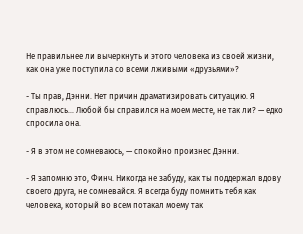Не правильнее ли вычеркнуть и этого человека из своей жизни, как она уже поступила со всеми лживыми «друзьями»?

- Ты прав, Дэнни. Нет причин драматизировать ситуацию. Я справлюсь... Любой бы справился на моем месте, не так ли? — едко спросила она.

- Я в этом не сомневаюсь, — спокойно произнес Дэнни.

- Я запомню это, Финч. Никогда не забуду, как ты поддержал вдову своего друга, не сомневайся. Я всегда буду помнить тебя как человека, который во всем потакал моему так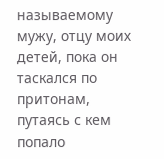называемому мужу, отцу моих детей, пока он таскался по притонам, путаясь с кем попало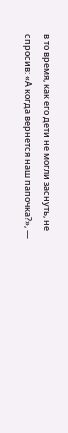в то время, как его дети не могли заснуть, не спросив: «А когда вернется наш папочка?», —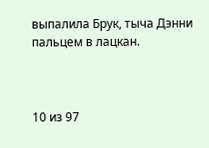выпалила Брук, тыча Дэнни пальцем в лацкан.



10 из 97